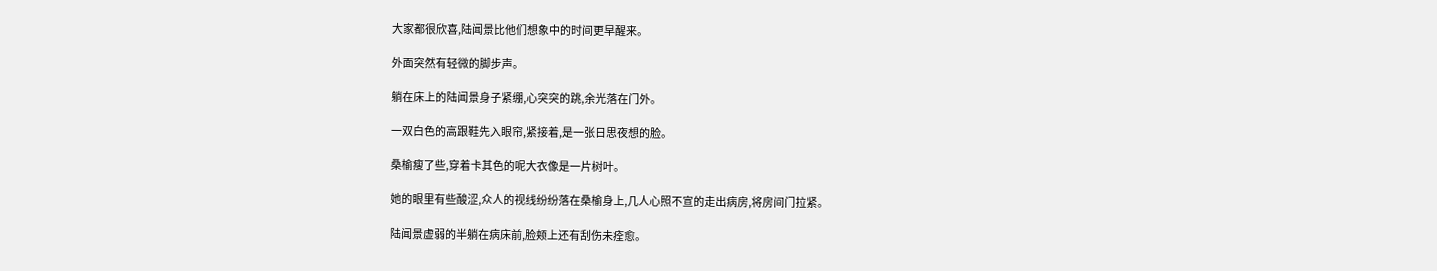大家都很欣喜,陆闻景比他们想象中的时间更早醒来。

外面突然有轻微的脚步声。

躺在床上的陆闻景身子紧绷,心突突的跳,余光落在门外。

一双白色的高跟鞋先入眼帘,紧接着,是一张日思夜想的脸。

桑榆瘦了些,穿着卡其色的呢大衣像是一片树叶。

她的眼里有些酸涩,众人的视线纷纷落在桑榆身上,几人心照不宣的走出病房,将房间门拉紧。

陆闻景虚弱的半躺在病床前,脸颊上还有刮伤未痊愈。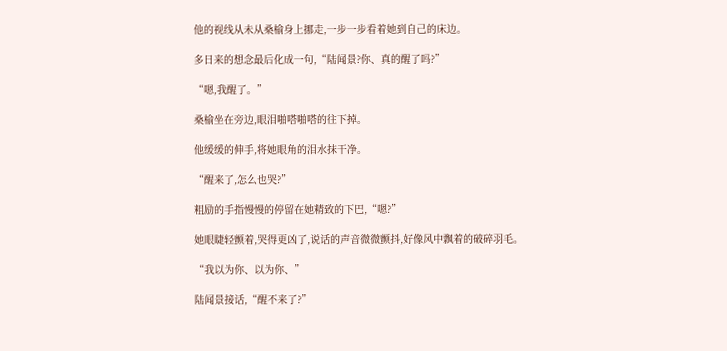他的视线从未从桑榆身上挪走,一步一步看着她到自己的床边。

多日来的想念最后化成一句,“陆闻景?你、真的醒了吗?”

“嗯,我醒了。”

桑榆坐在旁边,眼泪啪嗒啪嗒的往下掉。

他缓缓的伸手,将她眼角的泪水抹干净。

“醒来了,怎么也哭?”

粗励的手指慢慢的停留在她精致的下巴,“嗯?”

她眼睫轻颤着,哭得更凶了,说话的声音微微颤抖,好像风中飘着的破碎羽毛。

“我以为你、以为你、”

陆闻景接话,“醒不来了?”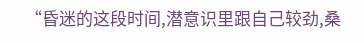“昏迷的这段时间,潜意识里跟自己较劲,桑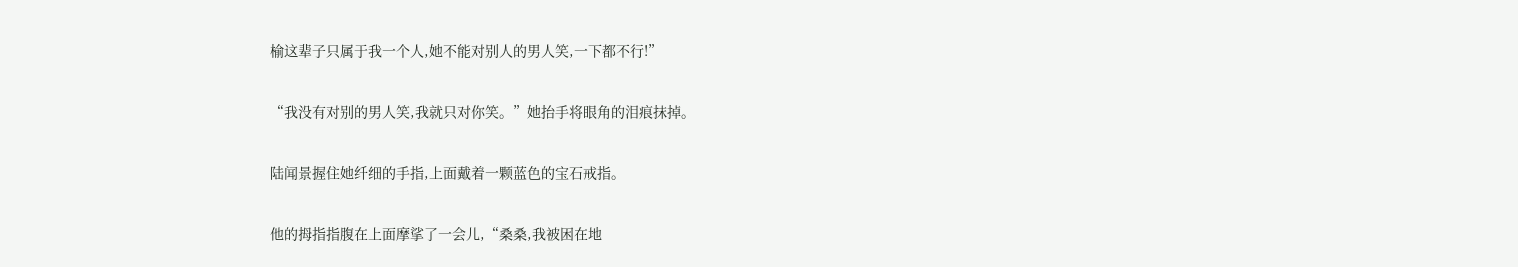榆这辈子只属于我一个人,她不能对别人的男人笑,一下都不行!”

“我没有对别的男人笑,我就只对你笑。”她抬手将眼角的泪痕抹掉。

陆闻景握住她纤细的手指,上面戴着一颗蓝色的宝石戒指。

他的拇指指腹在上面摩挲了一会儿,“桑桑,我被困在地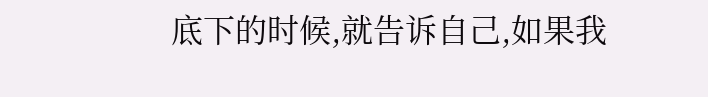底下的时候,就告诉自己,如果我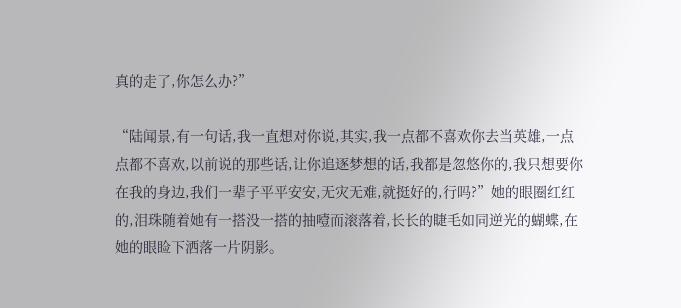真的走了,你怎么办?”

“陆闻景,有一句话,我一直想对你说,其实,我一点都不喜欢你去当英雄,一点点都不喜欢,以前说的那些话,让你追逐梦想的话,我都是忽悠你的,我只想要你在我的身边,我们一辈子平平安安,无灾无难,就挺好的,行吗?”她的眼圈红红的,泪珠随着她有一搭没一搭的抽噎而滚落着,长长的睫毛如同逆光的蝴蝶,在她的眼睑下洒落一片阴影。